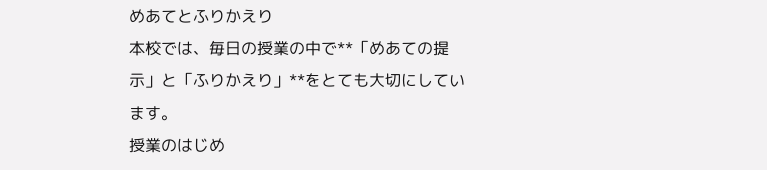めあてとふりかえり
本校では、毎日の授業の中で**「めあての提示」と「ふりかえり」**をとても大切にしています。
授業のはじめ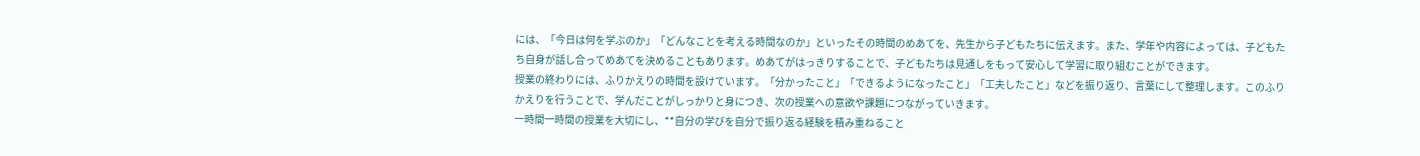には、「今日は何を学ぶのか」「どんなことを考える時間なのか」といったその時間のめあてを、先生から子どもたちに伝えます。また、学年や内容によっては、子どもたち自身が話し合ってめあてを決めることもあります。めあてがはっきりすることで、子どもたちは見通しをもって安心して学習に取り組むことができます。
授業の終わりには、ふりかえりの時間を設けています。「分かったこと」「できるようになったこと」「工夫したこと」などを振り返り、言葉にして整理します。このふりかえりを行うことで、学んだことがしっかりと身につき、次の授業への意欲や課題につながっていきます。
一時間一時間の授業を大切にし、**自分の学びを自分で振り返る経験を積み重ねること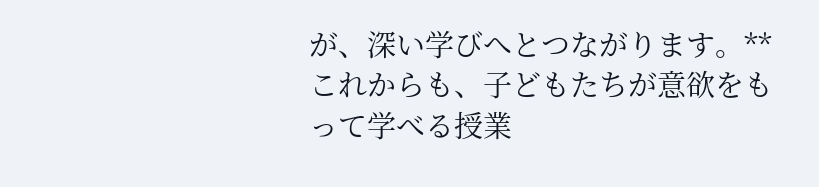が、深い学びへとつながります。**これからも、子どもたちが意欲をもって学べる授業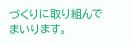づくりに取り組んでまいります。